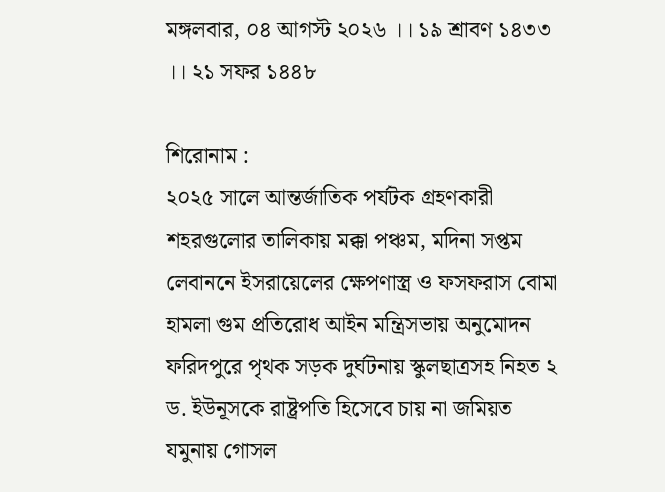মঙ্গলবার, ০৪ আগস্ট ২০২৬ ।। ১৯ শ্রাবণ ১৪৩৩ ।। ২১ সফর ১৪৪৮

শিরোনাম :
২০২৫ সালে আন্তর্জাতিক পর্যটক গ্রহণকারী শহরগুলোর তালিকায় মক্কা পঞ্চম, মদিনা সপ্তম লেবাননে ইসরায়েলের ক্ষেপণাস্ত্র ও ফসফরাস বোমা হামলা গুম প্রতিরোধ আইন মন্ত্রিসভায় অনুমোদন ফরিদপুরে পৃথক সড়ক দুর্ঘটনায় স্কুলছাত্রসহ নিহত ২ ড. ইউনূসকে রাষ্ট্রপতি হিসেবে চায় না জমিয়ত যমুনায় গোসল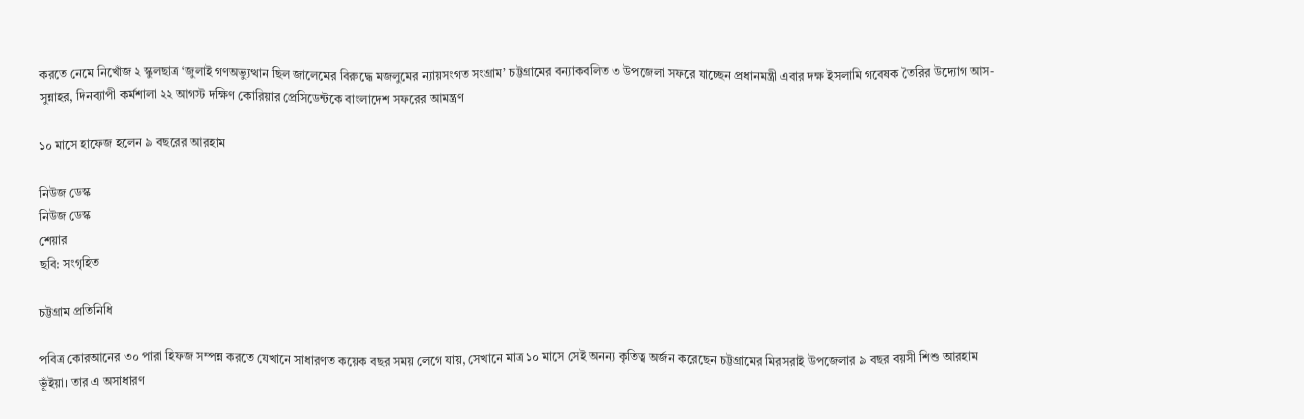করতে নেমে নিখোঁজ ২ স্কুলছাত্র ‘জুলাই গণঅভ্যুত্থান ছিল জালেমের বিরুদ্ধে মজলুমের ন্যায়সংগত সংগ্রাম’ চট্টগ্রামের বন্যাকবলিত ৩ উপজেলা সফরে যাচ্ছেন প্রধানমন্ত্রী এবার দক্ষ ইসলামি গবেষক তৈরির উদ্যোগ আস-সুন্নাহর, দিনব্যাপী কর্মশালা ২২ আগস্ট দক্ষিণ কোরিয়ার প্রেসিডেন্টকে বাংলাদেশ সফরের আমন্ত্রণ

১০ মাসে হাফেজ হলেন ৯ বছরের আরহাম

নিউজ ডেস্ক
নিউজ ডেস্ক
শেয়ার
ছবি: সংগৃহিত

চট্টগ্রাম প্রতিনিধি

পবিত্র কোরআনের ৩০ পারা হিফজ সম্পন্ন করতে যেখানে সাধারণত কয়েক বছর সময় লেগে যায়, সেখানে মাত্র ১০ মাসে সেই অনন্য কৃতিত্ব অর্জন করেছেন চট্টগ্রামের মিরসরাই উপজেলার ৯ বছর বয়সী শিশু আরহাম ভূঁইয়া। তার এ অসাধারণ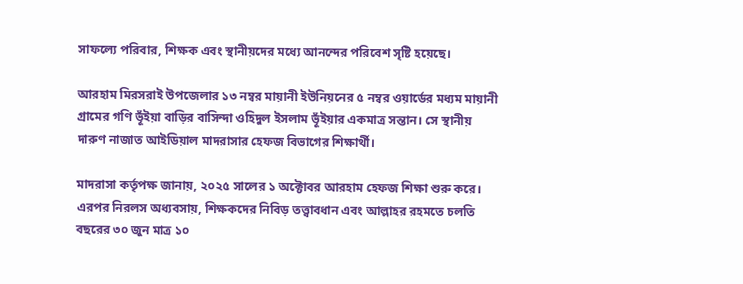সাফল্যে পরিবার, শিক্ষক এবং স্থানীয়দের মধ্যে আনন্দের পরিবেশ সৃষ্টি হয়েছে।

আরহাম মিরসরাই উপজেলার ১৩ নম্বর মায়ানী ইউনিয়নের ৫ নম্বর ওয়ার্ডের মধ্যম মায়ানী গ্রামের গণি ভূঁইয়া বাড়ির বাসিন্দা ওহিদুল ইসলাম ভূঁইয়ার একমাত্র সন্তান। সে স্থানীয় দারুণ নাজাত আইডিয়াল মাদরাসার হেফজ বিভাগের শিক্ষার্থী।

মাদরাসা কর্তৃপক্ষ জানায়, ২০২৫ সালের ১ অক্টোবর আরহাম হেফজ শিক্ষা শুরু করে। এরপর নিরলস অধ্যবসায়, শিক্ষকদের নিবিড় তত্ত্বাবধান এবং আল্লাহর রহমতে চলতি বছরের ৩০ জুন মাত্র ১০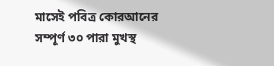মাসেই পবিত্র কোরআনের সম্পূর্ণ ৩০ পারা মুখস্থ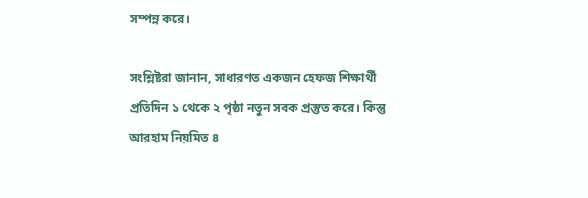সম্পন্ন করে।

সংশ্লিষ্টরা জানান, সাধারণত একজন হেফজ শিক্ষার্থী প্রতিদিন ১ থেকে ২ পৃষ্ঠা নতুন সবক প্রস্তুত করে। কিন্তু আরহাম নিয়মিত ৪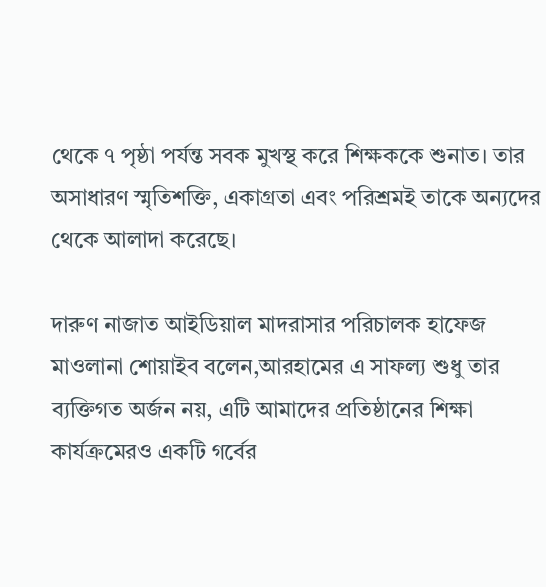থেকে ৭ পৃষ্ঠা পর্যন্ত সবক মুখস্থ করে শিক্ষককে শুনাত। তার অসাধারণ স্মৃতিশক্তি, একাগ্রতা এবং পরিশ্রমই তাকে অন্যদের থেকে আলাদা করেছে।

দারুণ নাজাত আইডিয়াল মাদরাসার পরিচালক হাফেজ মাওলানা শোয়াইব বলেন,আরহামের এ সাফল্য শুধু তার ব্যক্তিগত অর্জন নয়, এটি আমাদের প্রতিষ্ঠানের শিক্ষা কার্যক্রমেরও একটি গর্বের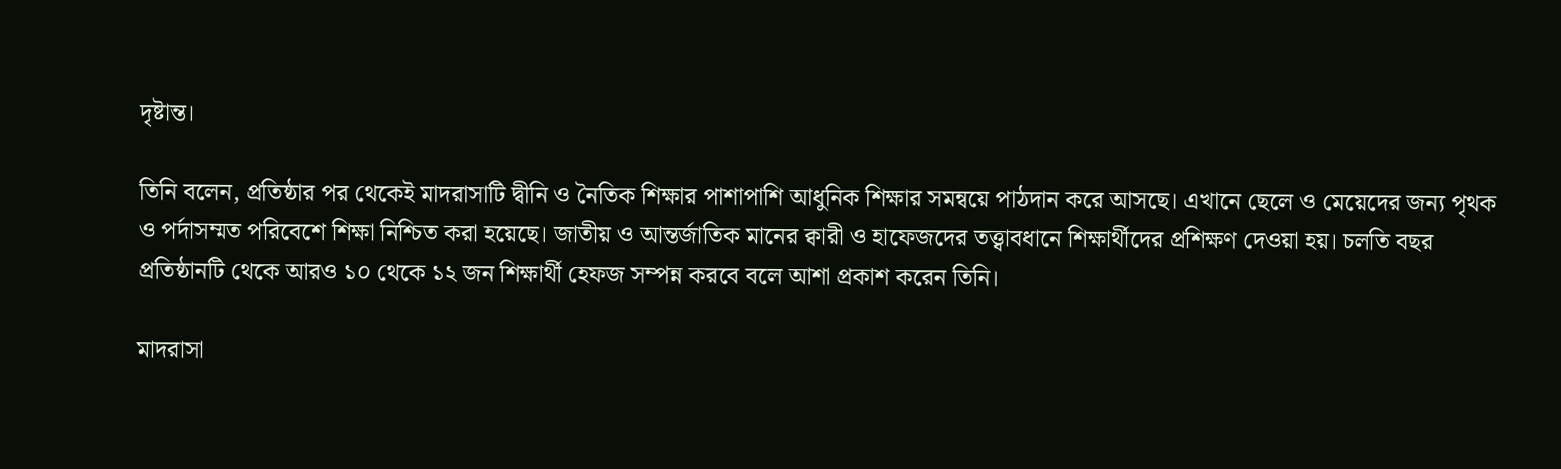দৃষ্টান্ত।

তিনি বলেন, প্রতিষ্ঠার পর থেকেই মাদরাসাটি দ্বীনি ও নৈতিক শিক্ষার পাশাপাশি আধুনিক শিক্ষার সমন্বয়ে পাঠদান করে আসছে। এখানে ছেলে ও মেয়েদের জন্য পৃথক ও পর্দাসম্মত পরিবেশে শিক্ষা নিশ্চিত করা হয়েছে। জাতীয় ও আন্তর্জাতিক মানের ক্বারী ও হাফেজদের তত্ত্বাবধানে শিক্ষার্থীদের প্রশিক্ষণ দেওয়া হয়। চলতি বছর প্রতিষ্ঠানটি থেকে আরও ১০ থেকে ১২ জন শিক্ষার্থী হেফজ সম্পন্ন করবে বলে আশা প্রকাশ করেন তিনি।

মাদরাসা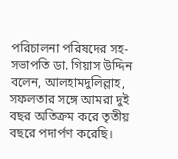পরিচালনা পরিষদের সহ-সভাপতি ডা. গিয়াস উদ্দিন বলেন, আলহামদুলিল্লাহ, সফলতার সঙ্গে আমরা দুই বছর অতিক্রম করে তৃতীয় বছরে পদার্পণ করেছি।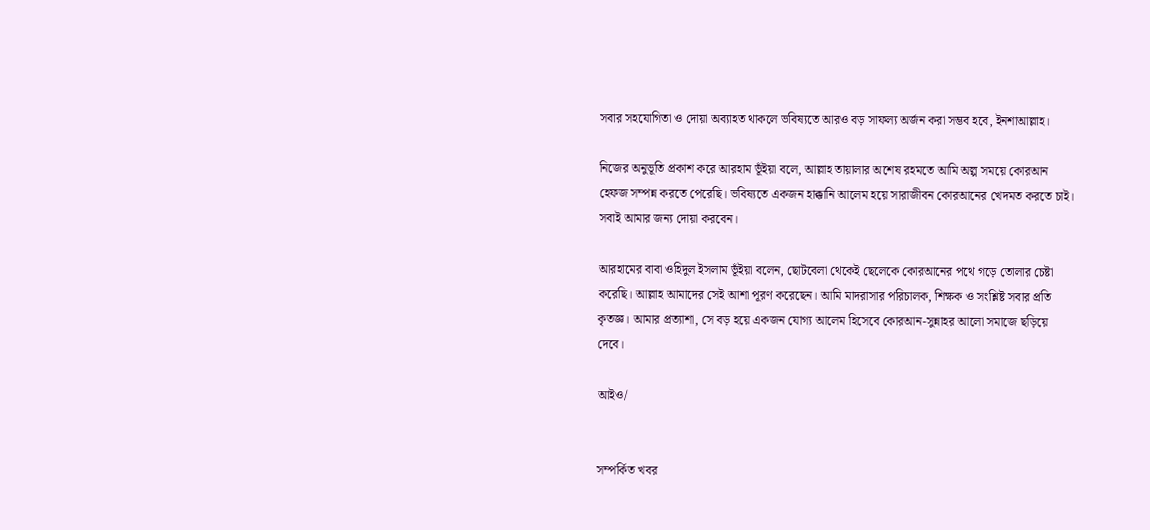সবার সহযোগিতা ও দোয়া অব্যাহত থাকলে ভবিষ্যতে আরও বড় সাফল্য অর্জন করা সম্ভব হবে, ইনশাআল্লাহ।

নিজের অনুভূতি প্রকাশ করে আরহাম ভূঁইয়া বলে, আল্লাহ তায়ালার অশেষ রহমতে আমি অল্প সময়ে কোরআন হেফজ সম্পন্ন করতে পেরেছি। ভবিষ্যতে একজন হাক্কানি আলেম হয়ে সারাজীবন কোরআনের খেদমত করতে চাই। সবাই আমার জন্য দোয়া করবেন।

আরহামের বাবা ওহিদুল ইসলাম ভূঁইয়া বলেন, ছোটবেলা থেকেই ছেলেকে কোরআনের পথে গড়ে তোলার চেষ্টা করেছি। আল্লাহ আমাদের সেই আশা পূরণ করেছেন। আমি মাদরাসার পরিচালক, শিক্ষক ও সংশ্লিষ্ট সবার প্রতি কৃতজ্ঞ। আমার প্রত্যাশা, সে বড় হয়ে একজন যোগ্য আলেম হিসেবে কোরআন-সুন্নাহর আলো সমাজে ছড়িয়ে দেবে।

আইও/


সম্পর্কিত খবর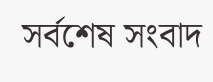সর্বশেষ সংবাদ